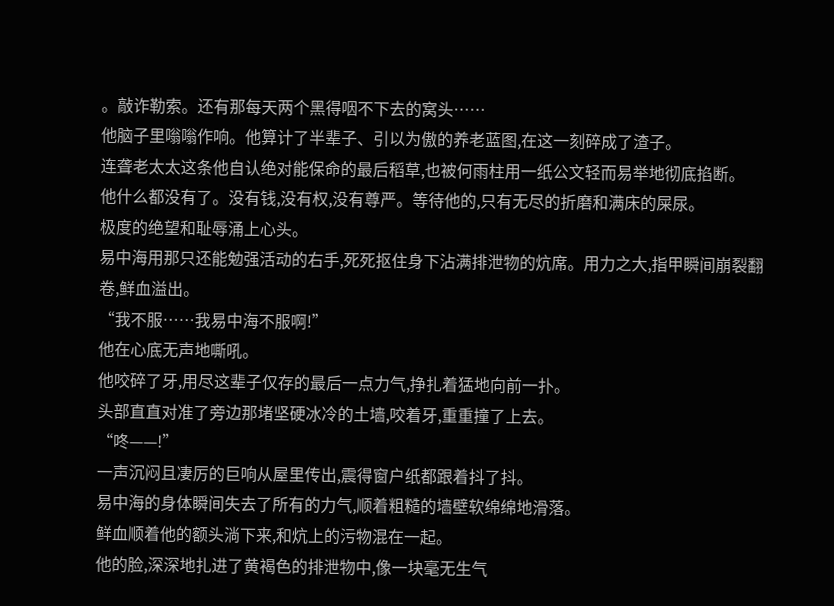。敲诈勒索。还有那每天两个黑得咽不下去的窝头……
他脑子里嗡嗡作响。他算计了半辈子、引以为傲的养老蓝图,在这一刻碎成了渣子。
连聋老太太这条他自认绝对能保命的最后稻草,也被何雨柱用一纸公文轻而易举地彻底掐断。
他什么都没有了。没有钱,没有权,没有尊严。等待他的,只有无尽的折磨和满床的屎尿。
极度的绝望和耻辱涌上心头。
易中海用那只还能勉强活动的右手,死死抠住身下沾满排泄物的炕席。用力之大,指甲瞬间崩裂翻卷,鲜血溢出。
“我不服……我易中海不服啊!”
他在心底无声地嘶吼。
他咬碎了牙,用尽这辈子仅存的最后一点力气,挣扎着猛地向前一扑。
头部直直对准了旁边那堵坚硬冰冷的土墙,咬着牙,重重撞了上去。
“咚——!”
一声沉闷且凄厉的巨响从屋里传出,震得窗户纸都跟着抖了抖。
易中海的身体瞬间失去了所有的力气,顺着粗糙的墙壁软绵绵地滑落。
鲜血顺着他的额头淌下来,和炕上的污物混在一起。
他的脸,深深地扎进了黄褐色的排泄物中,像一块毫无生气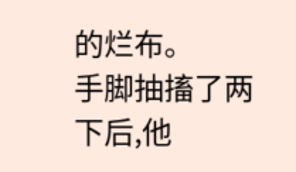的烂布。
手脚抽搐了两下后,他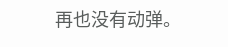再也没有动弹。